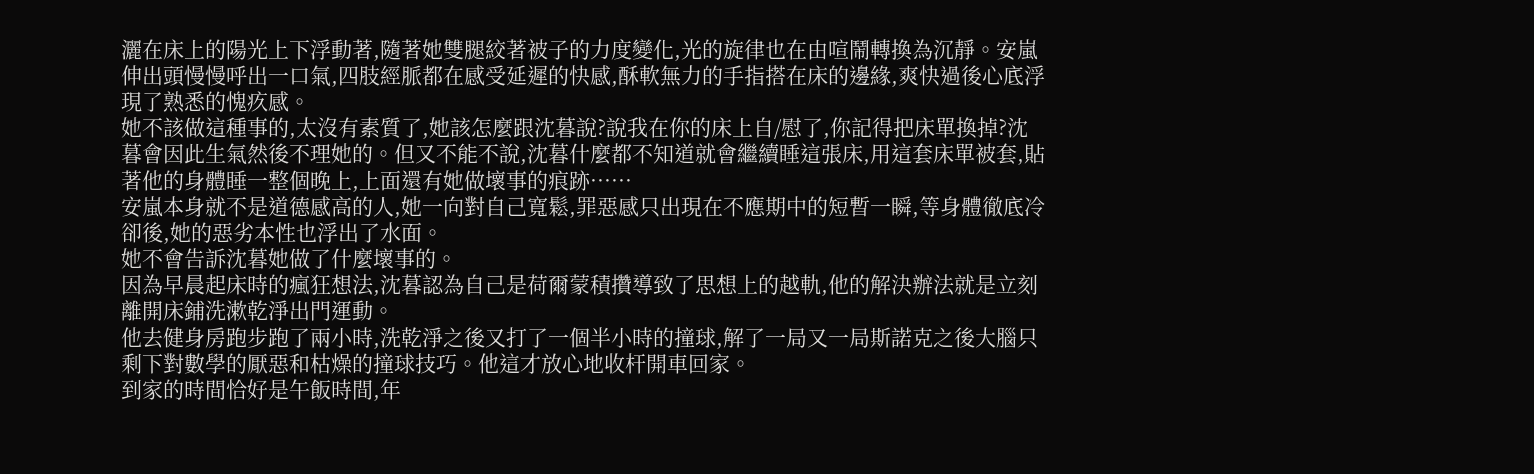灑在床上的陽光上下浮動著,隨著她雙腿絞著被子的力度變化,光的旋律也在由喧鬧轉換為沉靜。安嵐伸出頭慢慢呼出一口氣,四肢經脈都在感受延遲的快感,酥軟無力的手指搭在床的邊緣,爽快過後心底浮現了熟悉的愧疚感。
她不該做這種事的,太沒有素質了,她該怎麼跟沈暮說?說我在你的床上自/慰了,你記得把床單換掉?沈暮會因此生氣然後不理她的。但又不能不說,沈暮什麼都不知道就會繼續睡這張床,用這套床單被套,貼著他的身體睡一整個晚上,上面還有她做壞事的痕跡······
安嵐本身就不是道德感高的人,她一向對自己寬鬆,罪惡感只出現在不應期中的短暫一瞬,等身體徹底冷卻後,她的惡劣本性也浮出了水面。
她不會告訴沈暮她做了什麼壞事的。
因為早晨起床時的瘋狂想法,沈暮認為自己是荷爾蒙積攢導致了思想上的越軌,他的解決辦法就是立刻離開床鋪洗漱乾淨出門運動。
他去健身房跑步跑了兩小時,洗乾淨之後又打了一個半小時的撞球,解了一局又一局斯諾克之後大腦只剩下對數學的厭惡和枯燥的撞球技巧。他這才放心地收杆開車回家。
到家的時間恰好是午飯時間,年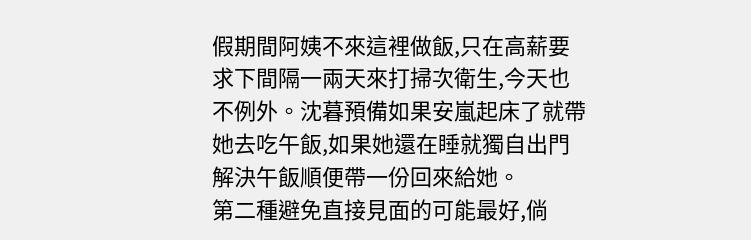假期間阿姨不來這裡做飯,只在高薪要求下間隔一兩天來打掃次衛生,今天也不例外。沈暮預備如果安嵐起床了就帶她去吃午飯,如果她還在睡就獨自出門解決午飯順便帶一份回來給她。
第二種避免直接見面的可能最好,倘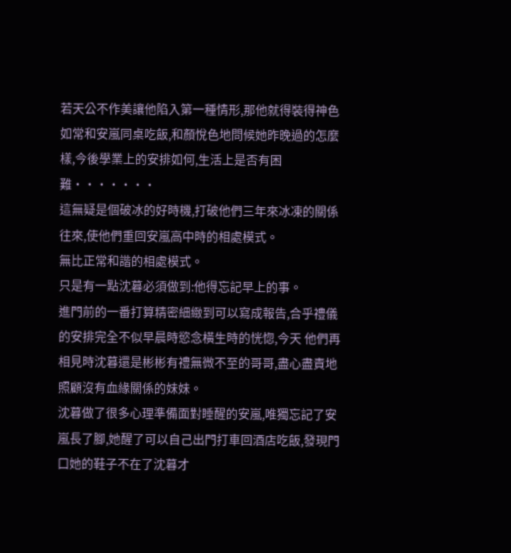若天公不作美讓他陷入第一種情形,那他就得裝得神色如常和安嵐同桌吃飯,和顏悅色地問候她昨晚過的怎麼樣,今後學業上的安排如何,生活上是否有困難·······
這無疑是個破冰的好時機,打破他們三年來冰凍的關係往來,使他們重回安嵐高中時的相處模式。
無比正常和諧的相處模式。
只是有一點沈暮必須做到:他得忘記早上的事。
進門前的一番打算精密細緻到可以寫成報告,合乎禮儀的安排完全不似早晨時慾念橫生時的恍惚,今天 他們再相見時沈暮還是彬彬有禮無微不至的哥哥,盡心盡責地照顧沒有血緣關係的妹妹。
沈暮做了很多心理準備面對睡醒的安嵐,唯獨忘記了安嵐長了腳,她醒了可以自己出門打車回酒店吃飯,發現門口她的鞋子不在了沈暮才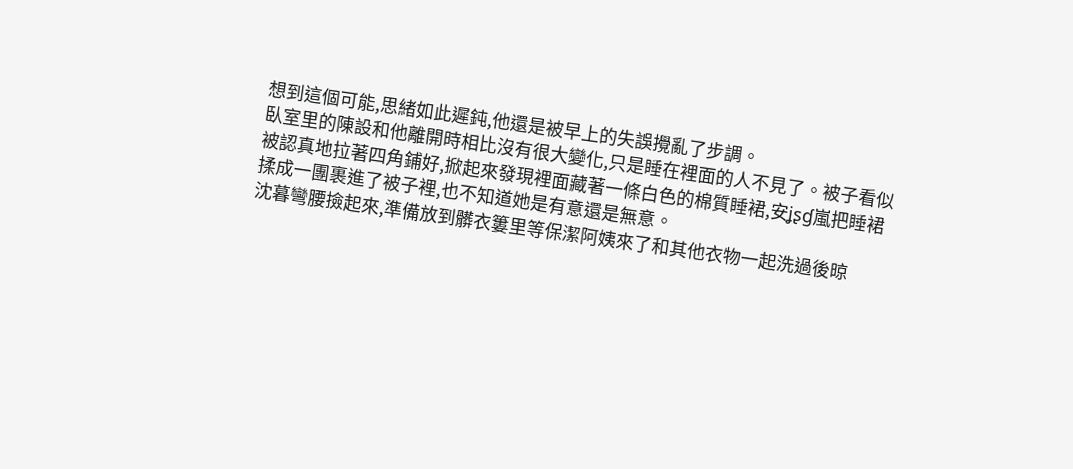想到這個可能,思緒如此遲鈍,他還是被早上的失誤攪亂了步調。
臥室里的陳設和他離開時相比沒有很大變化,只是睡在裡面的人不見了。被子看似被認真地拉著四角鋪好,掀起來發現裡面藏著一條白色的棉質睡裙,安ʝʂɠ嵐把睡裙揉成一團裹進了被子裡,也不知道她是有意還是無意。
沈暮彎腰撿起來,準備放到髒衣簍里等保潔阿姨來了和其他衣物一起洗過後晾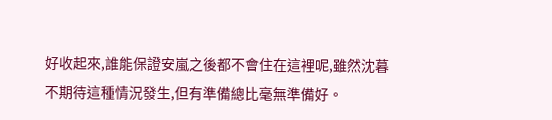好收起來,誰能保證安嵐之後都不會住在這裡呢,雖然沈暮不期待這種情況發生,但有準備總比毫無準備好。